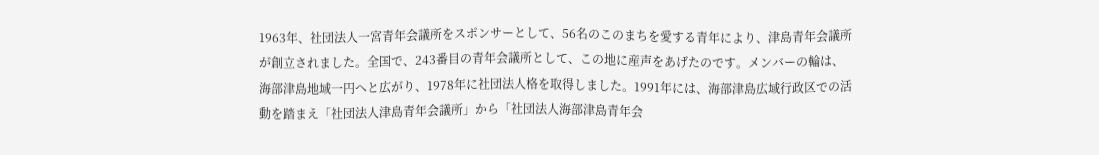1963年、社団法人一宮青年会議所をスポンサーとして、56名のこのまちを愛する青年により、津島青年会議所が創立されました。全国で、243番目の青年会議所として、この地に産声をあげたのです。メンバーの輪は、海部津島地域一円へと広がり、1978年に社団法人格を取得しました。1991年には、海部津島広域行政区での活動を踏まえ「社団法人津島青年会議所」から「社団法人海部津島青年会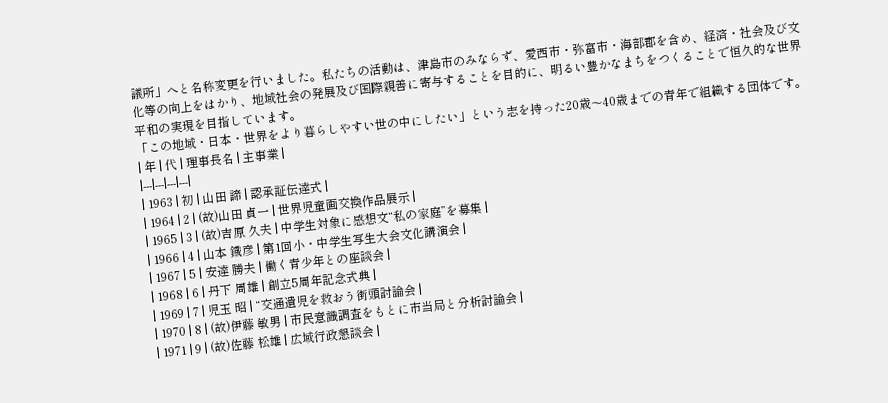議所」へと名称変更を行いました。私たちの活動は、津島市のみならず、愛西市・弥富市・海部郡を含め、経済・社会及び文化等の向上をはかり、地域社会の発展及び国際親善に寄与することを目的に、明るい豊かなまちをつくることで恒久的な世界平和の実現を目指しています。
「この地域・日本・世界をより暮らしやすい世の中にしたい」という志を持った20歳〜40歳までの青年で組織する団体です。
| 年 | 代 | 理事長名 | 主事業 |
|---|---|---|---|
| 1963 | 初 | 山田 諦 | 認承証伝達式 |
| 1964 | 2 | (故)山田 貞一 | 世界児童画交換作品展示 |
| 1965 | 3 | (故)吉原 久夫 | 中学生対象に感想文“私の家庭”を募集 |
| 1966 | 4 | 山本 鐡彦 | 第1回小・中学生写生大会文化講演会 |
| 1967 | 5 | 安達 勝夫 | 働く青少年との座談会 |
| 1968 | 6 | 丹下 周雄 | 創立5周年記念式典 |
| 1969 | 7 | 児玉 昭 | “交通遺児を救おう街頭討論会 |
| 1970 | 8 | (故)伊藤 敏男 | 市民意識調査をもとに市当局と分析討論会 |
| 1971 | 9 | (故)佐藤 松雄 | 広域行政懇談会 |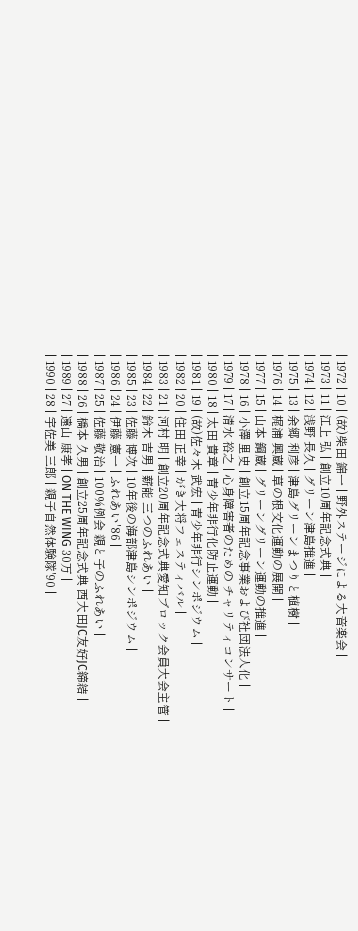| 1972 | 10 | (故)柴田 錦一 | 野外ステージによる大音楽会 |
| 1973 | 11 | 江上 弘 | 創立10周年記念式典 |
| 1974 | 12 | 浅野 長久 | グリーン津島推進 |
| 1975 | 13 | 余郷 利彦 | 津島グリーンまつりと植樹 |
| 1976 | 14 | 梶浦 興蔵 | 草の根文化運動の展開 |
| 1977 | 15 | 山本 鋼蔵 | グリーングリーン運動の推進 |
| 1978 | 16 | 小澤 里史 | 創立15周年記念事業および社団法人化 |
| 1979 | 17 | 清水 裕之 | 心身障害者のための チャリティコンサート |
| 1980 | 18 | 太田 貴章 | 青少年非行化防止運動 |
| 1981 | 19 | (故)佐々木 武宏 | 青少年非行シンポジウム |
| 1982 | 20 | 住田 正幸 | がき大将フェスティバル |
| 1983 | 21 | 河村 明 | 創立20周年記念式典愛知ブロック会員大会主管 |
| 1984 | 22 | 鈴木 吉男 | 薪能 三つのふれあい |
| 1985 | 23 | 佐藤 博次 | 10年後の海部津島シンポジウム |
| 1986 | 24 | 伊藤 憲一 | ふれあい'86 |
| 1987 | 25 | 佐藤 敬治 | 100%例会 親と子のふれあい |
| 1988 | 26 | 橋本 久男 | 創立25周年記念式典 西大田JC友好JC締結 |
| 1989 | 27 | 遠山 康孝 | ON THE WING 30万 |
| 1990 | 28 | 宇佐美 三郎 | 親子自然体験隊'90 |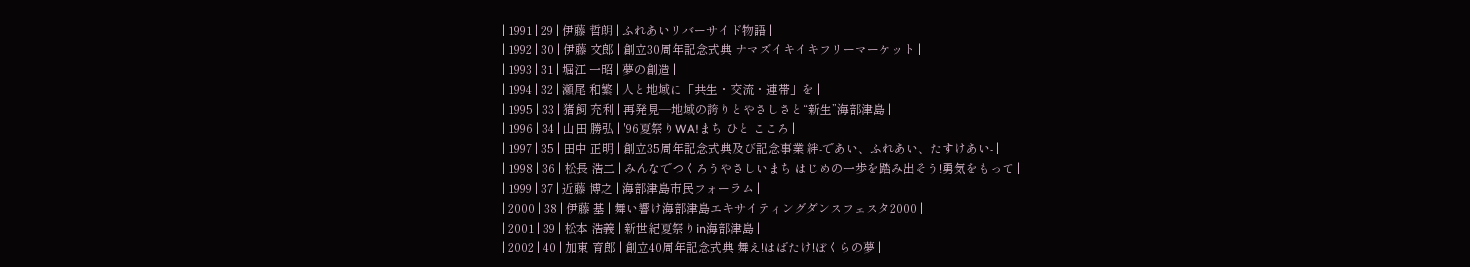| 1991 | 29 | 伊藤 哲朗 | ふれあいリバーサイド物語 |
| 1992 | 30 | 伊藤 文郎 | 創立30周年記念式典 ナマズイキイキフリーマーケット |
| 1993 | 31 | 堀江 一昭 | 夢の創造 |
| 1994 | 32 | 瀬尾 和繁 | 人と地域に「共生・交流・連帯」を |
| 1995 | 33 | 猪飼 充利 | 再発見―地域の誇りとやさしさと“新生”海部津島 |
| 1996 | 34 | 山田 勝弘 | '96夏祭りWA!まち ひと こころ |
| 1997 | 35 | 田中 正明 | 創立35周年記念式典及び記念事業 絆‐であい、ふれあい、たすけあい‐ |
| 1998 | 36 | 松長 浩二 | みんなでつくろうやさしいまち はじめの一歩を踏み出そう!勇気をもって |
| 1999 | 37 | 近藤 博之 | 海部津島市民フォーラム |
| 2000 | 38 | 伊藤 基 | 舞い響け海部津島エキサイティングダンスフェスタ2000 |
| 2001 | 39 | 松本 浩義 | 新世紀夏祭りin海部津島 |
| 2002 | 40 | 加東 育郎 | 創立40周年記念式典 舞え!はばたけ!ぼくらの夢 |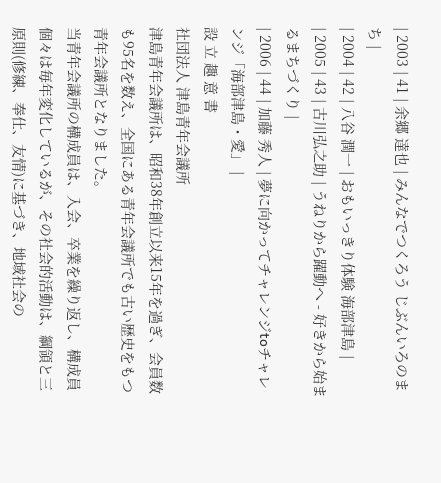| 2003 | 41 | 余郷 達也 | みんなでつくろう じぶんいろのまち |
| 2004 | 42 | 八谷 潤一 | おもいっきり体験 海部津島 |
| 2005 | 43 | 古川弘之助 | うねりから躍動へ - 好きから始まるまちづくり |
| 2006 | 44 | 加藤 秀人 | 夢に向かってチャレンジtoチャレンジ「海部津島・愛」 |
設 立 趣 意 書
社団法人 津島青年会議所
津島青年会議所は、昭和38年創立以来15年を過ぎ、会員数も95名を数え、全国にある青年会議所でも古い歴史をもつ青年会議所となりました。
当青年会議所の構成員は、入会、卒業を繰り返し、構成員個々は毎年変化しているが、その社会的活動は、綱領と三原則(修練、奉仕、友情)に基づき、地域社会の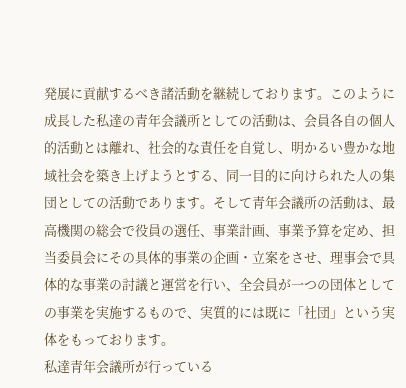発展に貢献するべき諸活動を継続しております。このように成長した私達の青年会議所としての活動は、会員各自の個人的活動とは離れ、社会的な責任を自覚し、明かるい豊かな地域社会を築き上げようとする、同一目的に向けられた人の集団としての活動であります。そして青年会議所の活動は、最高機関の総会で役員の選任、事業計画、事業予算を定め、担当委員会にその具体的事業の企画・立案をさせ、理事会で具体的な事業の討議と運営を行い、全会員が一つの団体としての事業を実施するもので、実質的には既に「社団」という実体をもっております。
私達青年会議所が行っている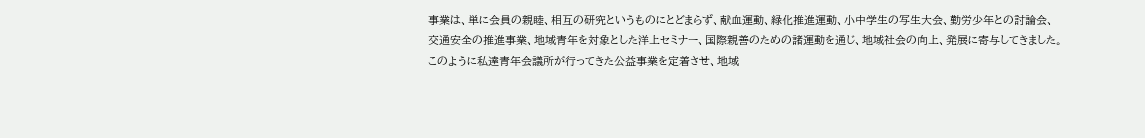事業は、単に会員の親睦、相互の研究というものにとどまらず、献血運動、緑化推進運動、小中学生の写生大会、勤労少年との討論会、交通安全の推進事業、地域青年を対象とした洋上セミナー、国際親善のための諸運動を通じ、地域社会の向上、発展に寄与してきました。
このように私達青年会議所が行ってきた公益事業を定着させ、地域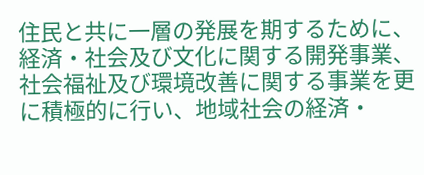住民と共に一層の発展を期するために、経済・社会及び文化に関する開発事業、社会福祉及び環境改善に関する事業を更に積極的に行い、地域社会の経済・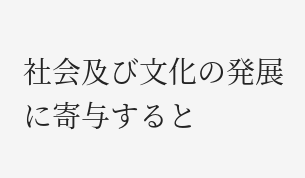社会及び文化の発展に寄与すると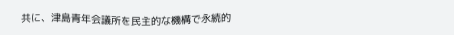共に、津島青年会議所を民主的な機構で永続的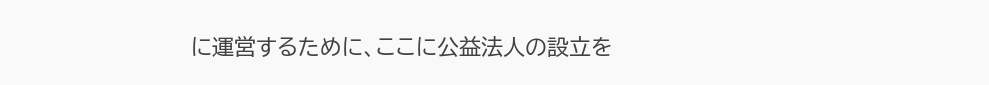に運営するために、ここに公益法人の設立を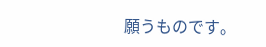願うものです。